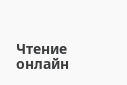Чтение онлайн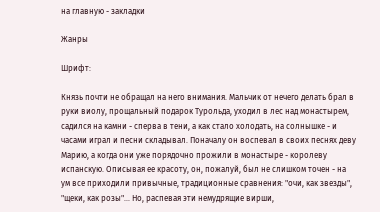на главную - закладки

Жанры

Шрифт:

Князь почти не обращал на него внимания. Мальчик от нечего делать брал в руки виолу, прощальный подарок Турольда, уходил в лес над монастырем, садился на камни - сперва в тени, а как стало холодать, на солнышке - и часами играл и песни складывал. Поначалу он воспевал в своих песнях деву Марию, а когда они уже порядочно прожили в монастыре - королеву испанскую. Описывая ее красоту, он, пожалуй, был не слишком точен - на ум все приходили привычные, традиционные сравнения: "очи, как звезды", "щеки, как розы"... Но, распевая эти немудрящие вирши,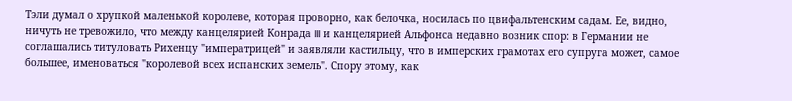Тэли думал о хрупкой маленькой королеве, которая проворно, как белочка, носилась по цвифальтенским садам. Ее, видно, ничуть не тревожило, что между канцелярией Конрада III и канцелярией Альфонса недавно возник спор: в Германии не соглашались титуловать Рихенцу "императрицей" и заявляли кастильцу, что в имперских грамотах его супруга может, самое большее, именоваться "королевой всех испанских земель". Спору этому, как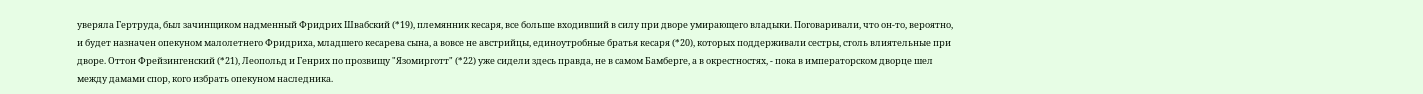уверяла Гертруда, был зачинщиком надменный Фридрих Швабский (*19), племянник кесаря, все больше входивший в силу при дворе умирающего владыки. Поговаривали, что он-то, вероятно, и будет назначен опекуном малолетнего Фридриха, младшего кесарева сына, а вовсе не австрийцы, единоутробные братья кесаря (*20), которых поддерживали сестры, столь влиятельные при дворе. Оттон Фрейзингенский (*21), Леопольд и Генрих по прозвищу "Язомирготт" (*22) уже сидели здесь правда, не в самом Бамберге, а в окрестностях, - пока в императорском дворце шел между дамами спор, кого избрать опекуном наследника.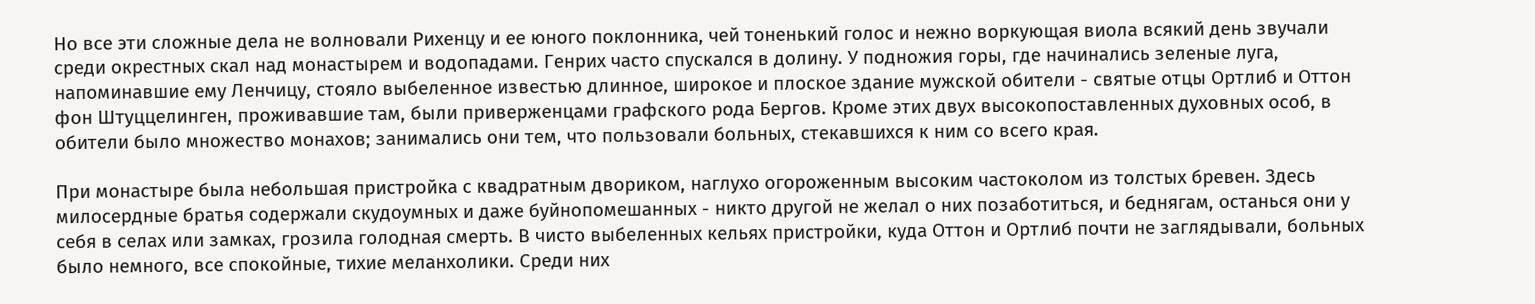Но все эти сложные дела не волновали Рихенцу и ее юного поклонника, чей тоненький голос и нежно воркующая виола всякий день звучали среди окрестных скал над монастырем и водопадами. Генрих часто спускался в долину. У подножия горы, где начинались зеленые луга, напоминавшие ему Ленчицу, стояло выбеленное известью длинное, широкое и плоское здание мужской обители - святые отцы Ортлиб и Оттон фон Штуццелинген, проживавшие там, были приверженцами графского рода Бергов. Кроме этих двух высокопоставленных духовных особ, в обители было множество монахов; занимались они тем, что пользовали больных, стекавшихся к ним со всего края.

При монастыре была небольшая пристройка с квадратным двориком, наглухо огороженным высоким частоколом из толстых бревен. Здесь милосердные братья содержали скудоумных и даже буйнопомешанных - никто другой не желал о них позаботиться, и беднягам, останься они у себя в селах или замках, грозила голодная смерть. В чисто выбеленных кельях пристройки, куда Оттон и Ортлиб почти не заглядывали, больных было немного, все спокойные, тихие меланхолики. Среди них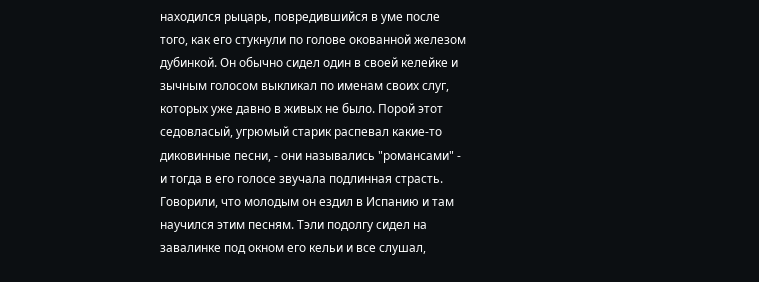находился рыцарь, повредившийся в уме после того, как его стукнули по голове окованной железом дубинкой. Он обычно сидел один в своей келейке и зычным голосом выкликал по именам своих слуг, которых уже давно в живых не было. Порой этот седовласый, угрюмый старик распевал какие-то диковинные песни, - они назывались "романсами" - и тогда в его голосе звучала подлинная страсть. Говорили, что молодым он ездил в Испанию и там научился этим песням. Тэли подолгу сидел на завалинке под окном его кельи и все слушал,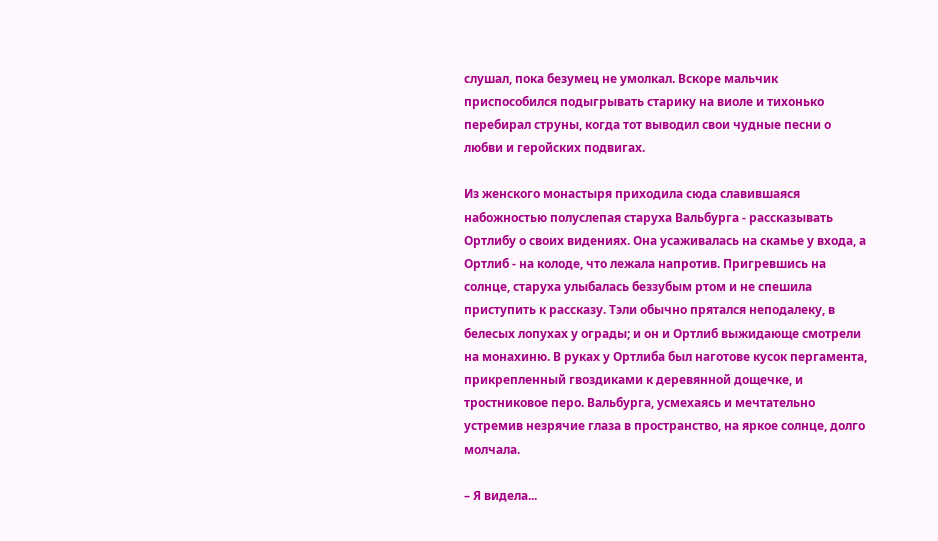слушал, пока безумец не умолкал. Вскоре мальчик приспособился подыгрывать старику на виоле и тихонько перебирал струны, когда тот выводил свои чудные песни о любви и геройских подвигах.

Из женского монастыря приходила сюда славившаяся набожностью полуслепая старуха Вальбурга - рассказывать Ортлибу о своих видениях. Она усаживалась на скамье у входа, а Ортлиб - на колоде, что лежала напротив. Пригревшись на солнце, старуха улыбалась беззубым ртом и не спешила приступить к рассказу. Тэли обычно прятался неподалеку, в белесых лопухах у ограды; и он и Ортлиб выжидающе смотрели на монахиню. В руках у Ортлиба был наготове кусок пергамента, прикрепленный гвоздиками к деревянной дощечке, и тростниковое перо. Вальбурга, усмехаясь и мечтательно устремив незрячие глаза в пространство, на яркое солнце, долго молчала.

– Я видела...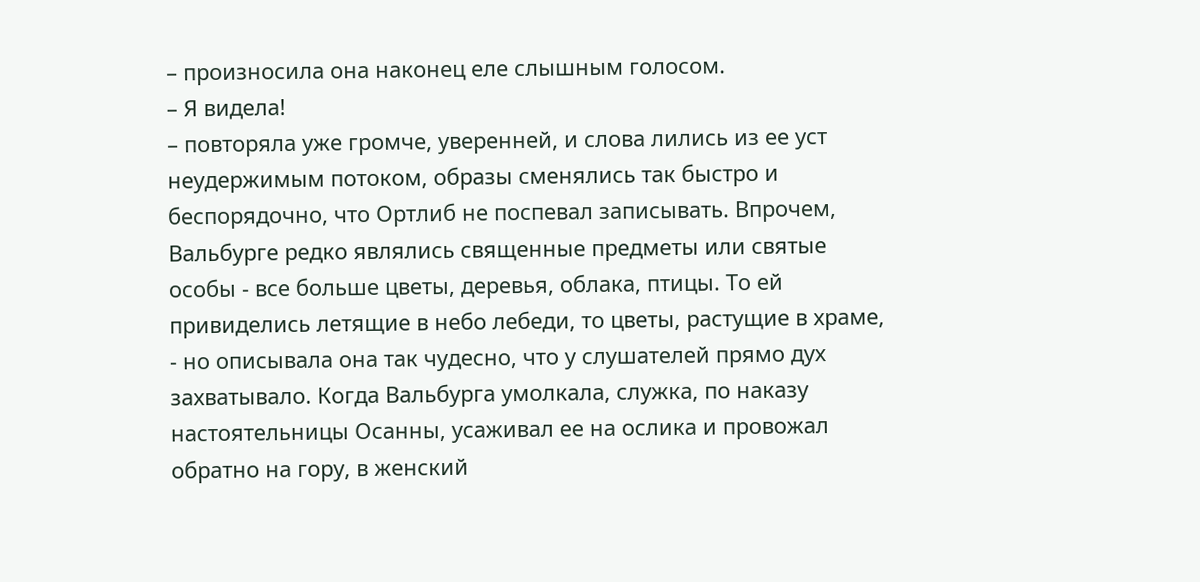– произносила она наконец еле слышным голосом.
– Я видела!
– повторяла уже громче, уверенней, и слова лились из ее уст неудержимым потоком, образы сменялись так быстро и беспорядочно, что Ортлиб не поспевал записывать. Впрочем, Вальбурге редко являлись священные предметы или святые особы - все больше цветы, деревья, облака, птицы. То ей привиделись летящие в небо лебеди, то цветы, растущие в храме, - но описывала она так чудесно, что у слушателей прямо дух захватывало. Когда Вальбурга умолкала, служка, по наказу настоятельницы Осанны, усаживал ее на ослика и провожал обратно на гору, в женский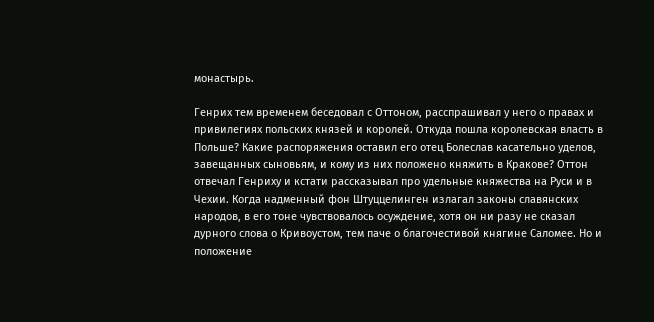монастырь.

Генрих тем временем беседовал с Оттоном, расспрашивал у него о правах и привилегиях польских князей и королей. Откуда пошла королевская власть в Польше? Какие распоряжения оставил его отец Болеслав касательно уделов, завещанных сыновьям, и кому из них положено княжить в Кракове? Оттон отвечал Генриху и кстати рассказывал про удельные княжества на Руси и в Чехии. Когда надменный фон Штуццелинген излагал законы славянских народов, в его тоне чувствовалось осуждение, хотя он ни разу не сказал дурного слова о Кривоустом, тем паче о благочестивой княгине Саломее. Но и положение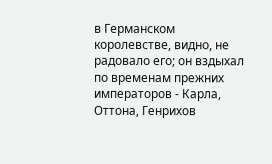в Германском королевстве, видно, не радовало его; он вздыхал по временам прежних императоров - Карла, Оттона, Генрихов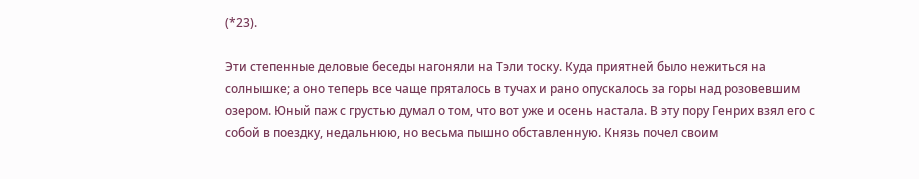(*23).

Эти степенные деловые беседы нагоняли на Тэли тоску. Куда приятней было нежиться на солнышке; а оно теперь все чаще пряталось в тучах и рано опускалось за горы над розовевшим озером. Юный паж с грустью думал о том, что вот уже и осень настала. В эту пору Генрих взял его с собой в поездку, недальнюю, но весьма пышно обставленную. Князь почел своим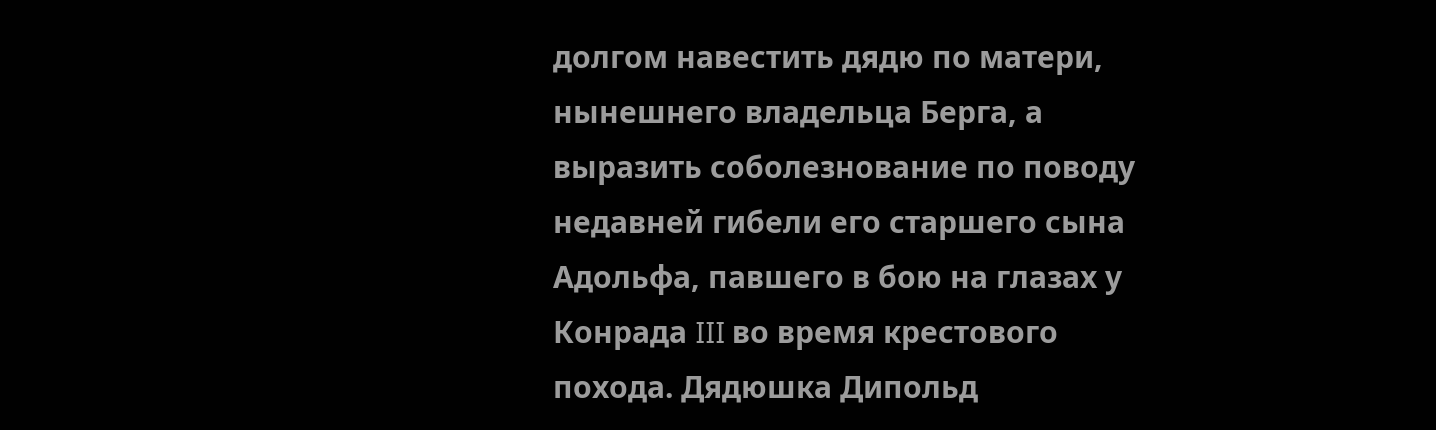долгом навестить дядю по матери, нынешнего владельца Берга, а выразить соболезнование по поводу недавней гибели его старшего сына Адольфа, павшего в бою на глазах у Конрада III во время крестового похода. Дядюшка Дипольд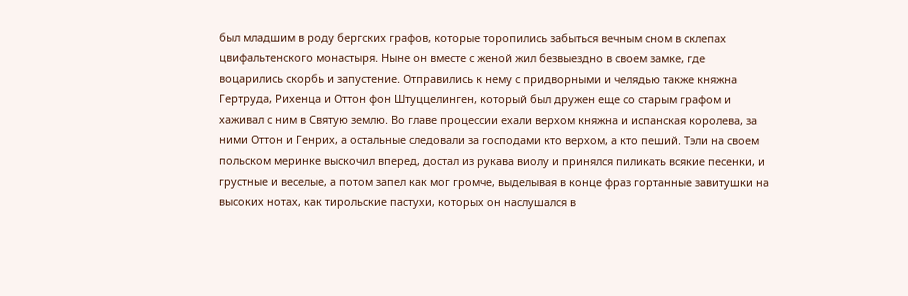был младшим в роду бергских графов, которые торопились забыться вечным сном в склепах цвифальтенского монастыря. Ныне он вместе с женой жил безвыездно в своем замке, где воцарились скорбь и запустение. Отправились к нему с придворными и челядью также княжна Гертруда, Рихенца и Оттон фон Штуццелинген, который был дружен еще со старым графом и хаживал с ним в Святую землю. Во главе процессии ехали верхом княжна и испанская королева, за ними Оттон и Генрих, а остальные следовали за господами кто верхом, а кто пеший. Тэли на своем польском меринке выскочил вперед, достал из рукава виолу и принялся пиликать всякие песенки, и грустные и веселые, а потом запел как мог громче, выделывая в конце фраз гортанные завитушки на высоких нотах, как тирольские пастухи, которых он наслушался в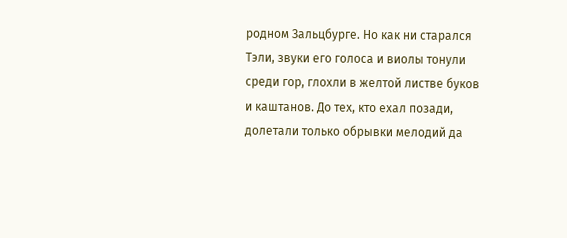родном Зальцбурге. Но как ни старался Тэли, звуки его голоса и виолы тонули среди гор, глохли в желтой листве буков и каштанов. До тех, кто ехал позади, долетали только обрывки мелодий да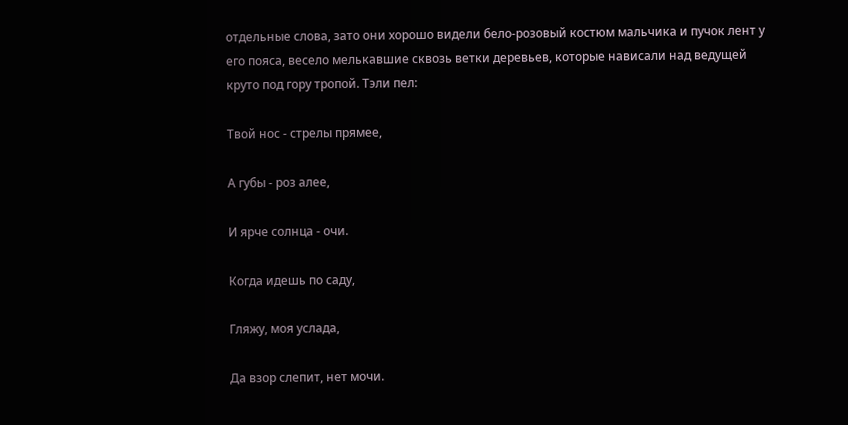отдельные слова, зато они хорошо видели бело-розовый костюм мальчика и пучок лент у его пояса, весело мелькавшие сквозь ветки деревьев, которые нависали над ведущей круто под гору тропой. Тэли пел:

Твой нос - стрелы прямее,

А губы - роз алее,

И ярче солнца - очи.

Когда идешь по саду,

Гляжу, моя услада,

Да взор слепит, нет мочи.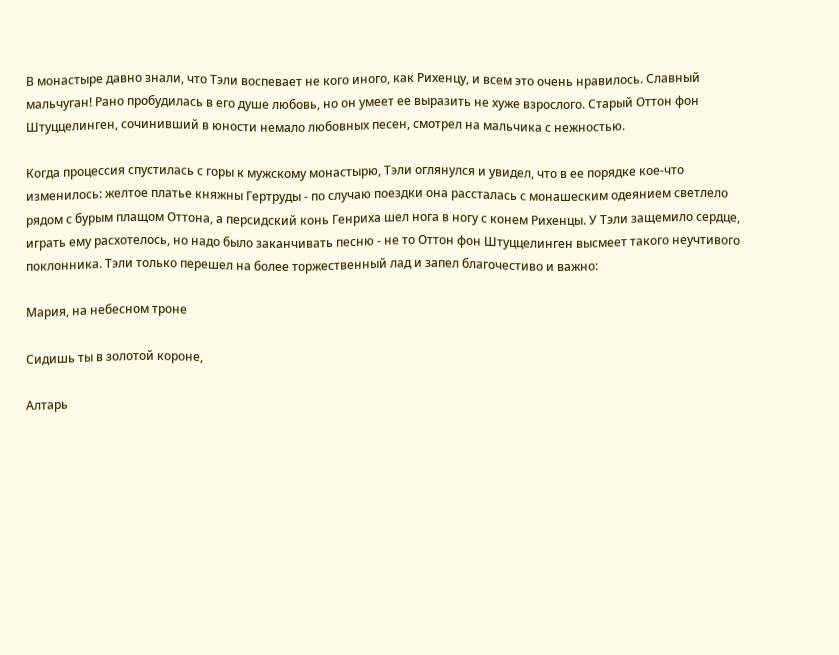В монастыре давно знали, что Тэли воспевает не кого иного, как Рихенцу, и всем это очень нравилось. Славный мальчуган! Рано пробудилась в его душе любовь, но он умеет ее выразить не хуже взрослого. Старый Оттон фон Штуццелинген, сочинивший в юности немало любовных песен, смотрел на мальчика с нежностью.

Когда процессия спустилась с горы к мужскому монастырю, Тэли оглянулся и увидел, что в ее порядке кое-что изменилось: желтое платье княжны Гертруды - по случаю поездки она рассталась с монашеским одеянием светлело рядом с бурым плащом Оттона, а персидский конь Генриха шел нога в ногу с конем Рихенцы. У Тэли защемило сердце, играть ему расхотелось, но надо было заканчивать песню - не то Оттон фон Штуццелинген высмеет такого неучтивого поклонника. Тэли только перешел на более торжественный лад и запел благочестиво и важно:

Мария, на небесном троне

Сидишь ты в золотой короне,

Алтарь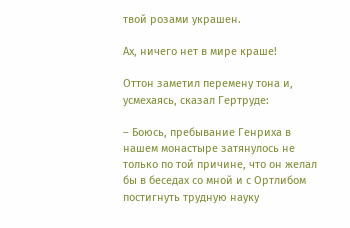твой розами украшен.

Ах, ничего нет в мире краше!

Оттон заметил перемену тона и, усмехаясь, сказал Гертруде:

– Боюсь, пребывание Генриха в нашем монастыре затянулось не только по той причине, что он желал бы в беседах со мной и с Ортлибом постигнуть трудную науку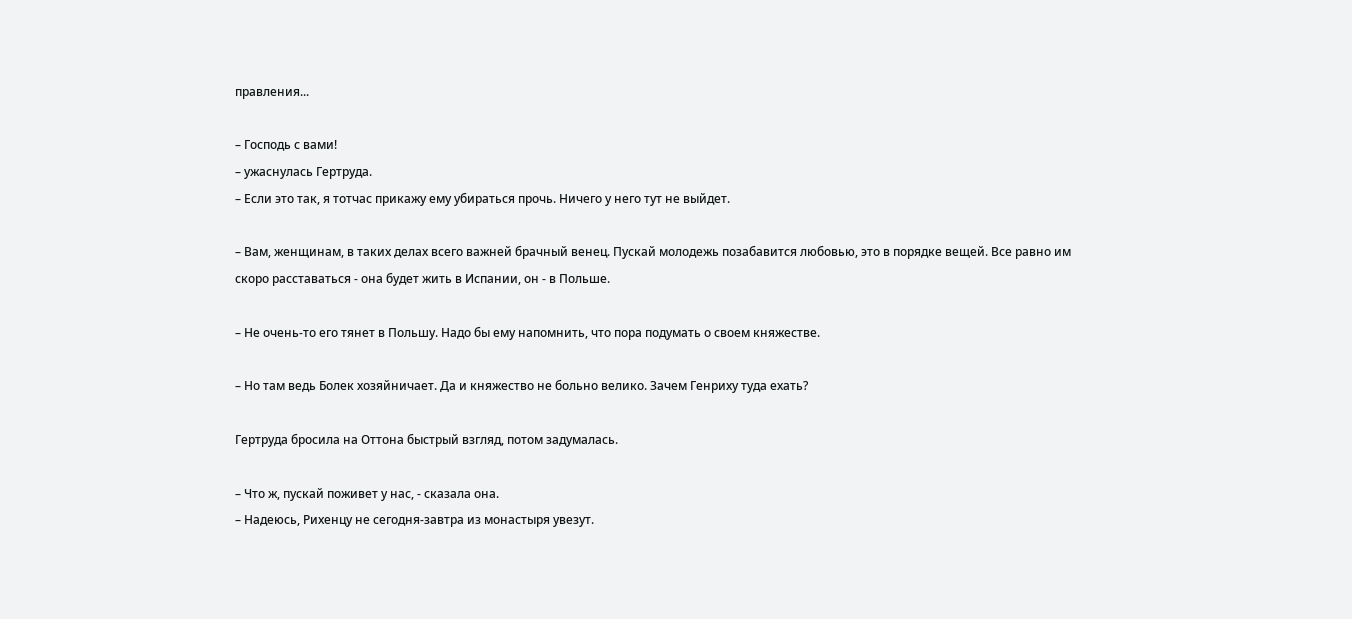правления...

– Господь с вами!
– ужаснулась Гертруда.
– Если это так, я тотчас прикажу ему убираться прочь. Ничего у него тут не выйдет.

– Вам, женщинам, в таких делах всего важней брачный венец. Пускай молодежь позабавится любовью, это в порядке вещей. Все равно им скоро расставаться - она будет жить в Испании, он - в Польше.

– Не очень-то его тянет в Польшу. Надо бы ему напомнить, что пора подумать о своем княжестве.

– Но там ведь Болек хозяйничает. Да и княжество не больно велико. Зачем Генриху туда ехать?

Гертруда бросила на Оттона быстрый взгляд, потом задумалась.

– Что ж, пускай поживет у нас, - сказала она.
– Надеюсь, Рихенцу не сегодня-завтра из монастыря увезут.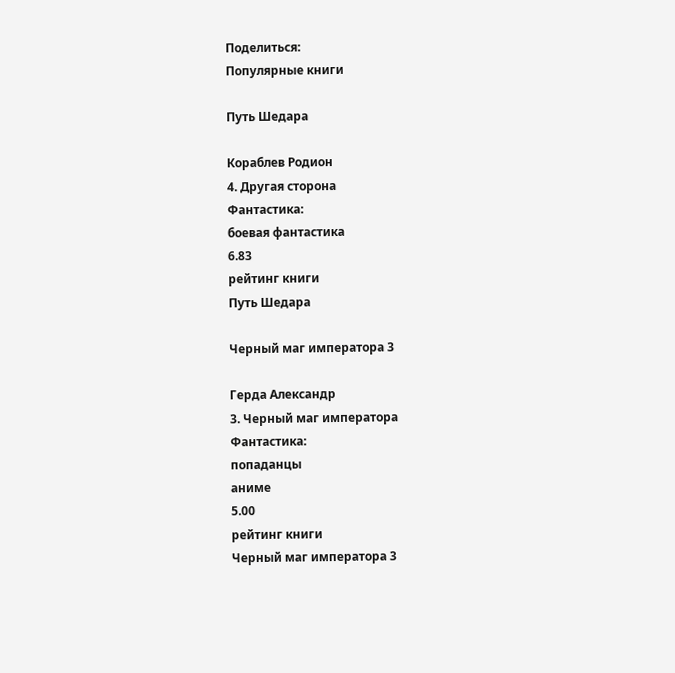Поделиться:
Популярные книги

Путь Шедара

Кораблев Родион
4. Другая сторона
Фантастика:
боевая фантастика
6.83
рейтинг книги
Путь Шедара

Черный маг императора 3

Герда Александр
3. Черный маг императора
Фантастика:
попаданцы
аниме
5.00
рейтинг книги
Черный маг императора 3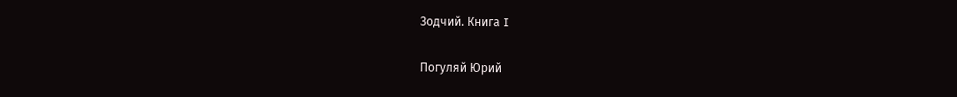Зодчий. Книга I

Погуляй Юрий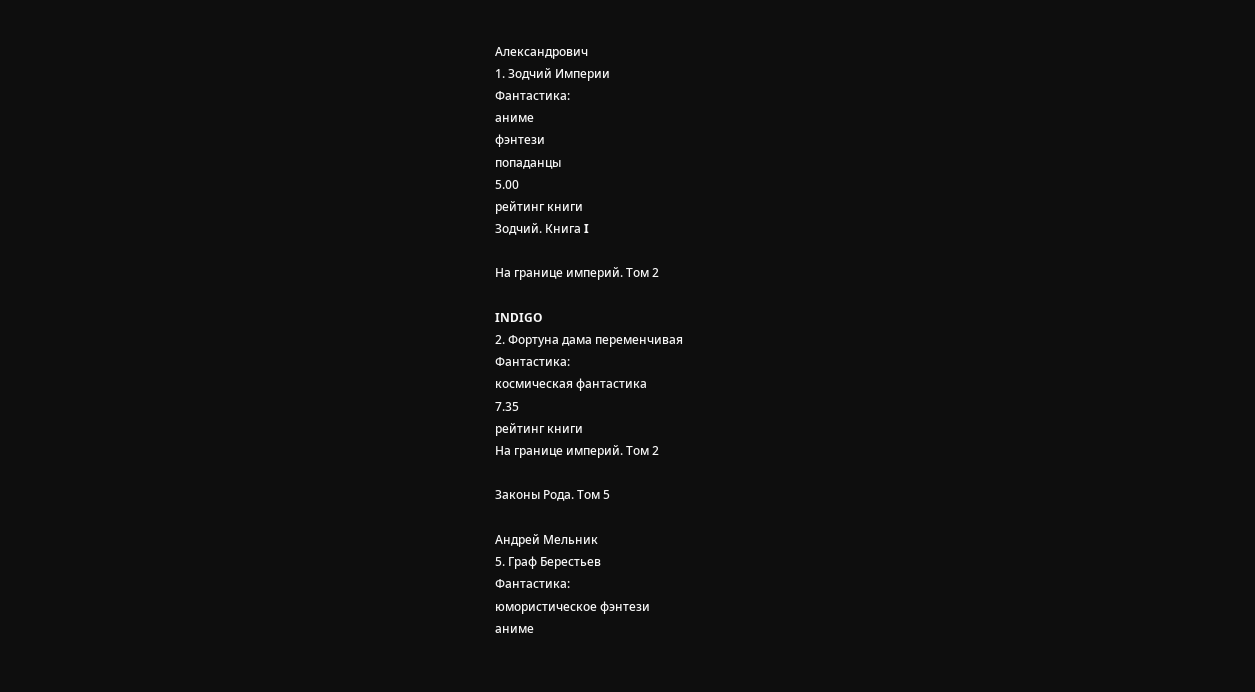Александрович
1. Зодчий Империи
Фантастика:
аниме
фэнтези
попаданцы
5.00
рейтинг книги
Зодчий. Книга I

На границе империй. Том 2

INDIGO
2. Фортуна дама переменчивая
Фантастика:
космическая фантастика
7.35
рейтинг книги
На границе империй. Том 2

Законы Рода. Том 5

Андрей Мельник
5. Граф Берестьев
Фантастика:
юмористическое фэнтези
аниме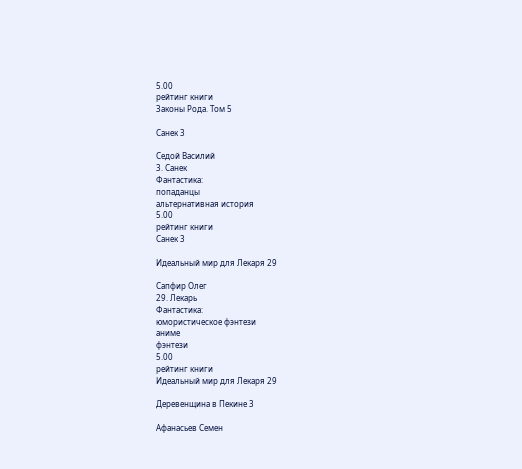5.00
рейтинг книги
Законы Рода. Том 5

Санек 3

Седой Василий
3. Санек
Фантастика:
попаданцы
альтернативная история
5.00
рейтинг книги
Санек 3

Идеальный мир для Лекаря 29

Сапфир Олег
29. Лекарь
Фантастика:
юмористическое фэнтези
аниме
фэнтези
5.00
рейтинг книги
Идеальный мир для Лекаря 29

Деревенщина в Пекине 3

Афанасьев Семен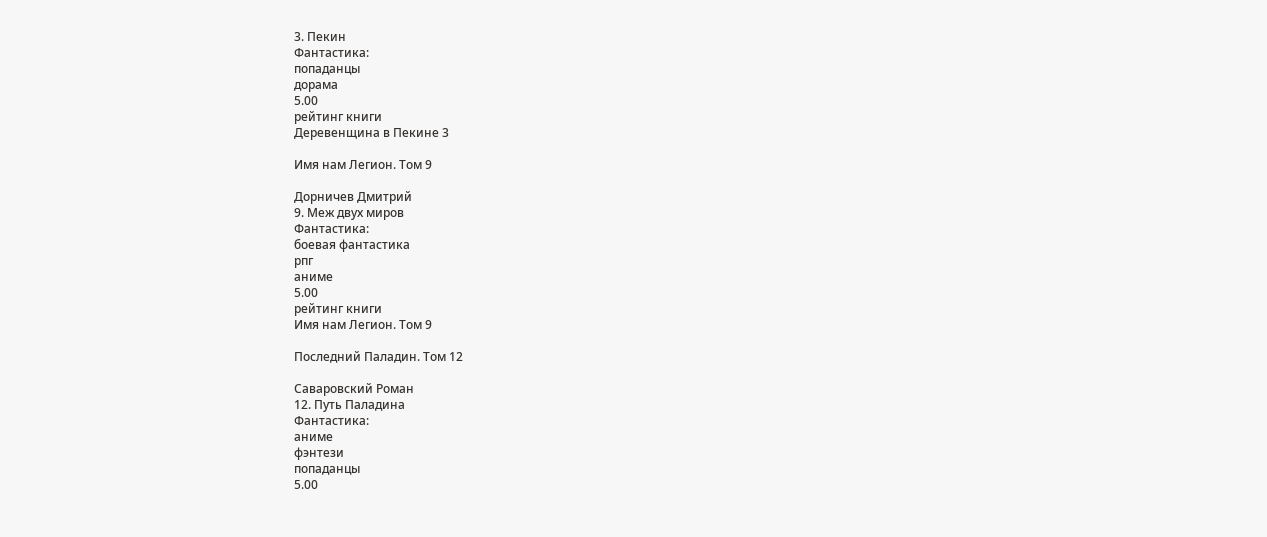3. Пекин
Фантастика:
попаданцы
дорама
5.00
рейтинг книги
Деревенщина в Пекине 3

Имя нам Легион. Том 9

Дорничев Дмитрий
9. Меж двух миров
Фантастика:
боевая фантастика
рпг
аниме
5.00
рейтинг книги
Имя нам Легион. Том 9

Последний Паладин. Том 12

Саваровский Роман
12. Путь Паладина
Фантастика:
аниме
фэнтези
попаданцы
5.00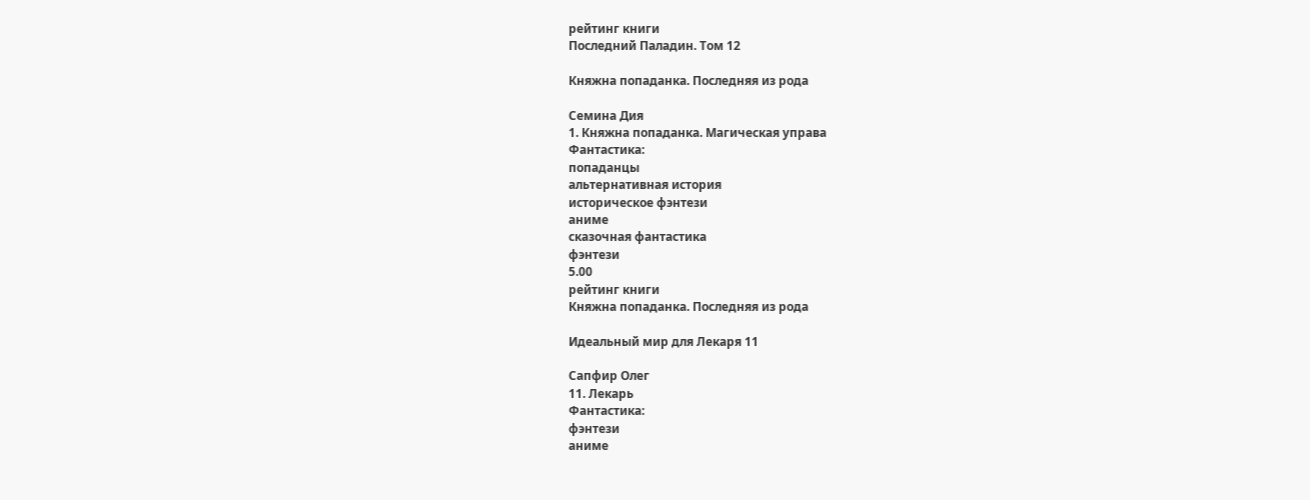рейтинг книги
Последний Паладин. Том 12

Княжна попаданка. Последняя из рода

Семина Дия
1. Княжна попаданка. Магическая управа
Фантастика:
попаданцы
альтернативная история
историческое фэнтези
аниме
сказочная фантастика
фэнтези
5.00
рейтинг книги
Княжна попаданка. Последняя из рода

Идеальный мир для Лекаря 11

Сапфир Олег
11. Лекарь
Фантастика:
фэнтези
аниме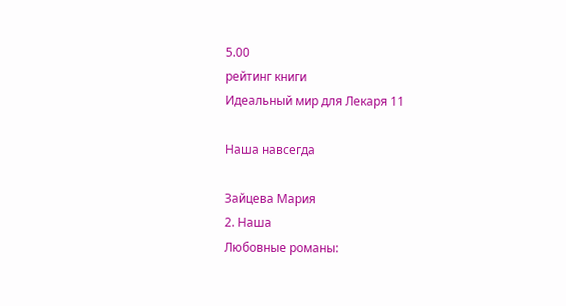5.00
рейтинг книги
Идеальный мир для Лекаря 11

Наша навсегда

Зайцева Мария
2. Наша
Любовные романы: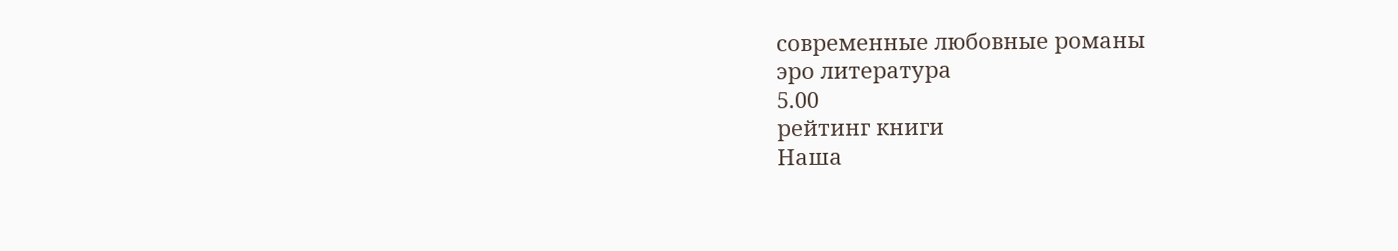современные любовные романы
эро литература
5.00
рейтинг книги
Наша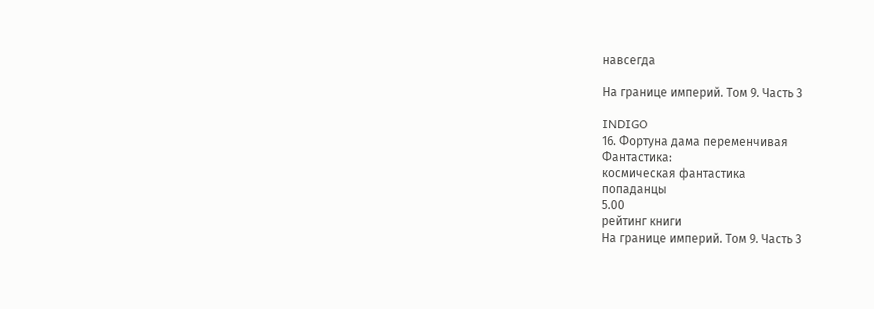навсегда

На границе империй. Том 9. Часть 3

INDIGO
16. Фортуна дама переменчивая
Фантастика:
космическая фантастика
попаданцы
5.00
рейтинг книги
На границе империй. Том 9. Часть 3